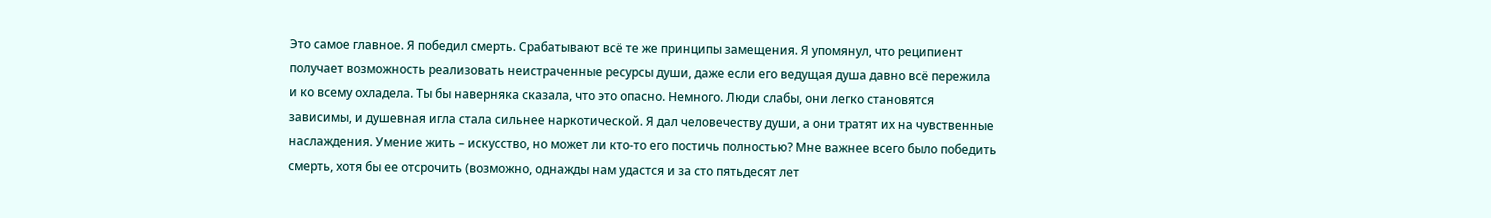Это самое главное. Я победил смерть. Срабатывают всё те же принципы замещения. Я упомянул, что реципиент получает возможность реализовать неистраченные ресурсы души, даже если его ведущая душа давно всё пережила и ко всему охладела. Ты бы наверняка сказала, что это опасно. Немного. Люди слабы, они легко становятся зависимы, и душевная игла стала сильнее наркотической. Я дал человечеству души, а они тратят их на чувственные наслаждения. Умение жить – искусство, но может ли кто-то его постичь полностью? Мне важнее всего было победить смерть, хотя бы ее отсрочить (возможно, однажды нам удастся и за сто пятьдесят лет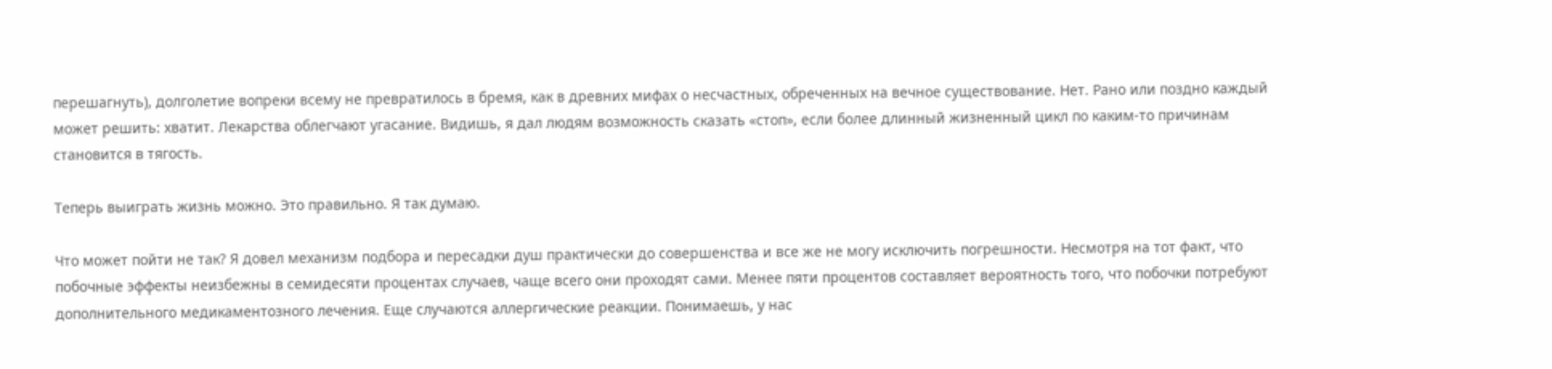перешагнуть), долголетие вопреки всему не превратилось в бремя, как в древних мифах о несчастных, обреченных на вечное существование. Нет. Рано или поздно каждый может решить: хватит. Лекарства облегчают угасание. Видишь, я дал людям возможность сказать «стоп», если более длинный жизненный цикл по каким-то причинам становится в тягость.

Теперь выиграть жизнь можно. Это правильно. Я так думаю.

Что может пойти не так? Я довел механизм подбора и пересадки душ практически до совершенства и все же не могу исключить погрешности. Несмотря на тот факт, что побочные эффекты неизбежны в семидесяти процентах случаев, чаще всего они проходят сами. Менее пяти процентов составляет вероятность того, что побочки потребуют дополнительного медикаментозного лечения. Еще случаются аллергические реакции. Понимаешь, у нас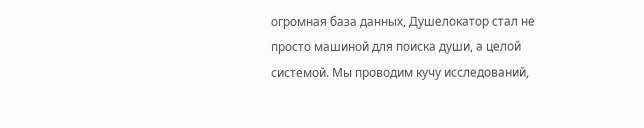огромная база данных, Душелокатор стал не просто машиной для поиска души, а целой системой. Мы проводим кучу исследований,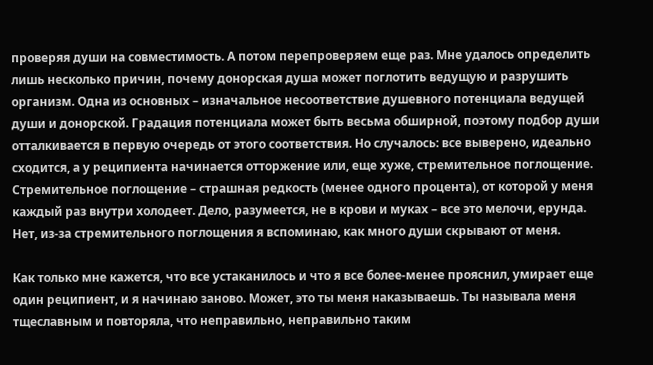проверяя души на совместимость. А потом перепроверяем еще раз. Мне удалось определить лишь несколько причин, почему донорская душа может поглотить ведущую и разрушить организм. Одна из основных – изначальное несоответствие душевного потенциала ведущей души и донорской. Градация потенциала может быть весьма обширной, поэтому подбор души отталкивается в первую очередь от этого соответствия. Но случалось: все выверено, идеально сходится, а у реципиента начинается отторжение или, еще хуже, стремительное поглощение. Стремительное поглощение – страшная редкость (менее одного процента), от которой у меня каждый раз внутри холодеет. Дело, разумеется, не в крови и муках – все это мелочи, ерунда. Нет, из-за стремительного поглощения я вспоминаю, как много души скрывают от меня.

Как только мне кажется, что все устаканилось и что я все более-менее прояснил, умирает еще один реципиент, и я начинаю заново. Может, это ты меня наказываешь. Ты называла меня тщеславным и повторяла, что неправильно, неправильно таким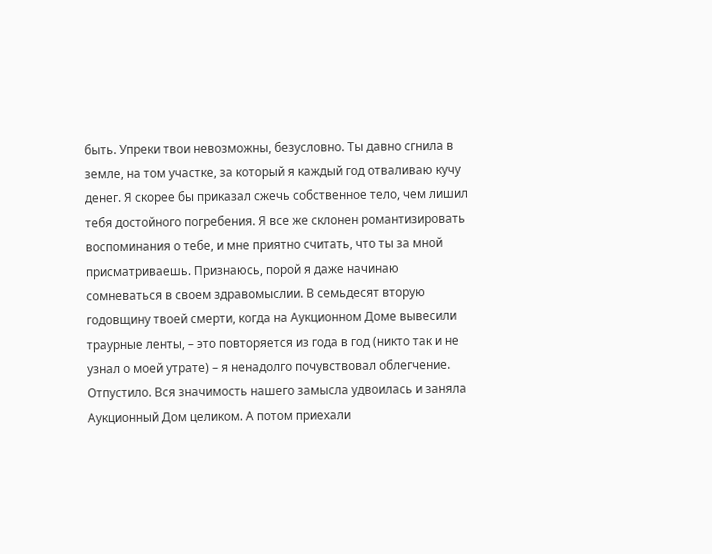быть. Упреки твои невозможны, безусловно. Ты давно сгнила в земле, на том участке, за который я каждый год отваливаю кучу денег. Я скорее бы приказал сжечь собственное тело, чем лишил тебя достойного погребения. Я все же склонен романтизировать воспоминания о тебе, и мне приятно считать, что ты за мной присматриваешь. Признаюсь, порой я даже начинаю сомневаться в своем здравомыслии. В семьдесят вторую годовщину твоей смерти, когда на Аукционном Доме вывесили траурные ленты, – это повторяется из года в год (никто так и не узнал о моей утрате) – я ненадолго почувствовал облегчение. Отпустило. Вся значимость нашего замысла удвоилась и заняла Аукционный Дом целиком. А потом приехали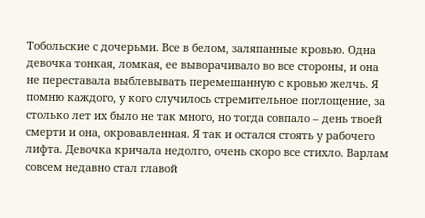Тобольские с дочерьми. Все в белом, заляпанные кровью. Одна девочка тонкая, ломкая, ее выворачивало во все стороны, и она не переставала выблевывать перемешанную с кровью желчь. Я помню каждого, у кого случилось стремительное поглощение, за столько лет их было не так много, но тогда совпало – день твоей смерти и она, окровавленная. Я так и остался стоять у рабочего лифта. Девочка кричала недолго, очень скоро все стихло. Варлам совсем недавно стал главой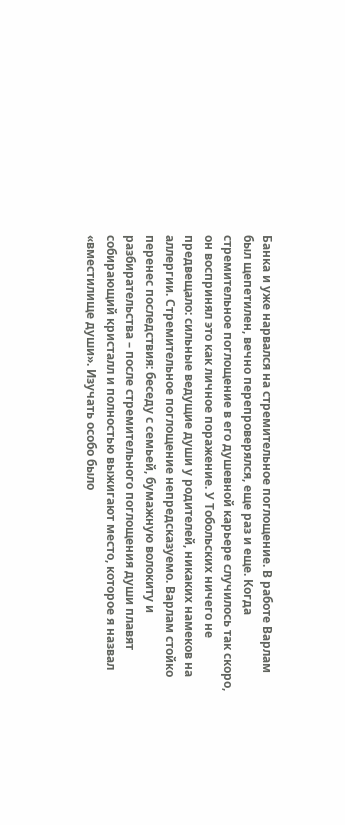Банка и уже нарвался на стремительное поглощение. В работе Варлам был щепетилен, вечно перепроверялся, еще раз и еще. Когда стремительное поглощение в его душевной карьере случилось так скоро, он воспринял это как личное поражение. У Тобольских ничего не предвещало: сильные ведущие души у родителей, никаких намеков на аллергии. Стремительное поглощение непредсказуемо. Варлам стойко перенес последствия: беседу с семьей, бумажную волокиту и разбирательства – после стремительного поглощения души плавят собирающий кристалл и полностью выжигают место, которое я назвал «вместилище души». Изучать особо было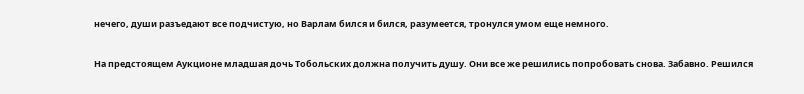нечего, души разъедают все подчистую, но Варлам бился и бился, разумеется, тронулся умом еще немного.

На предстоящем Аукционе младшая дочь Тобольских должна получить душу. Они все же решились попробовать снова. Забавно. Решился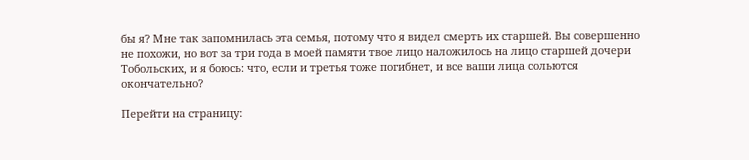бы я? Мне так запомнилась эта семья, потому что я видел смерть их старшей. Вы совершенно не похожи, но вот за три года в моей памяти твое лицо наложилось на лицо старшей дочери Тобольских, и я боюсь: что, если и третья тоже погибнет, и все ваши лица сольются окончательно?

Перейти на страницу: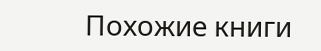Похожие книги